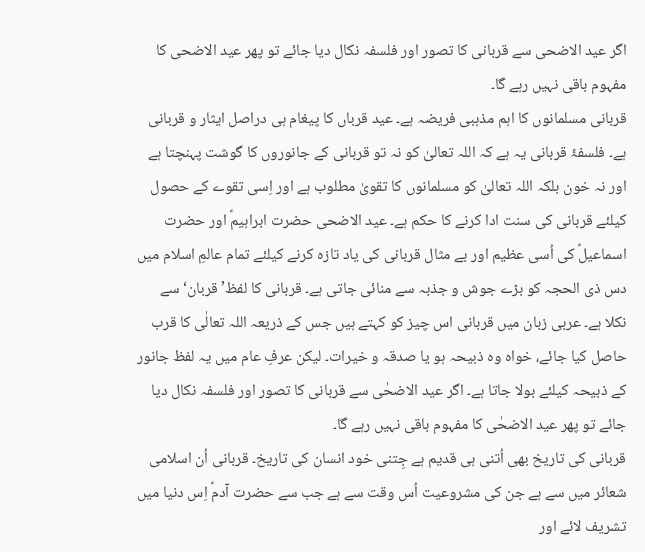اگر عید الاضحی سے قربانی کا تصور اور فلسفہ نکال دیا جائے تو پھر عید الاضحی کا مفہوم باقی نہیں رہے گا۔
قربانی مسلمانوں کا اہم مذہبی فریضہ ہے۔ عید قرباں کا پیغام ہی دراصل ایثار و قربانی ہے۔ فلسفۂ قربانی یہ ہے کہ اللہ تعالیٰ کو نہ تو قربانی کے جانوروں کا گوشت پہنچتا ہے اور نہ خون بلکہ اللہ تعالیٰ کو مسلمانوں کا تقویٰ مطلوب ہے اور اِسی تقوے کے حصول کیلئے قربانی کی سنت ادا کرنے کا حکم ہے۔ عید الاضحی حضرت ابراہیمؑ اور حضرت اسماعیلؑ کی اُسی عظیم اور بے مثال قربانی کی یاد تازہ کرنے کیلئے تمام عالمِ اسلام میں دس ذی الحجہ کو بڑے جوش و جذبہ سے منائی جاتی ہے۔ قربانی کا لفظ’قربان‘ سے نکلا ہے۔ عربی زبان میں قربانی اس چیز کو کہتے ہیں جس کے ذریعہ اللہ تعالٰی کا قرب حاصل کیا جائے، خواہ وہ ذبیحہ ہو یا صدقہ و خیرات۔ لیکن عرفِ عام میں یہ لفظ جانور کے ذبیحہ کیلئے بولا جاتا ہے۔ اگر عید الاضحٰی سے قربانی کا تصور اور فلسفہ نکال دیا جائے تو پھر عید الاضحٰی کا مفہوم باقی نہیں رہے گا۔
قربانی کی تاریخ بھی اُتنی ہی قدیم ہے جِتنی خود انسان کی تاریخ۔ قربانی اُن اسلامی شعائر میں سے ہے جن کی مشروعیت اُس وقت سے ہے جب سے حضرت آدمؑ اِس دنیا میں تشریف لائے اور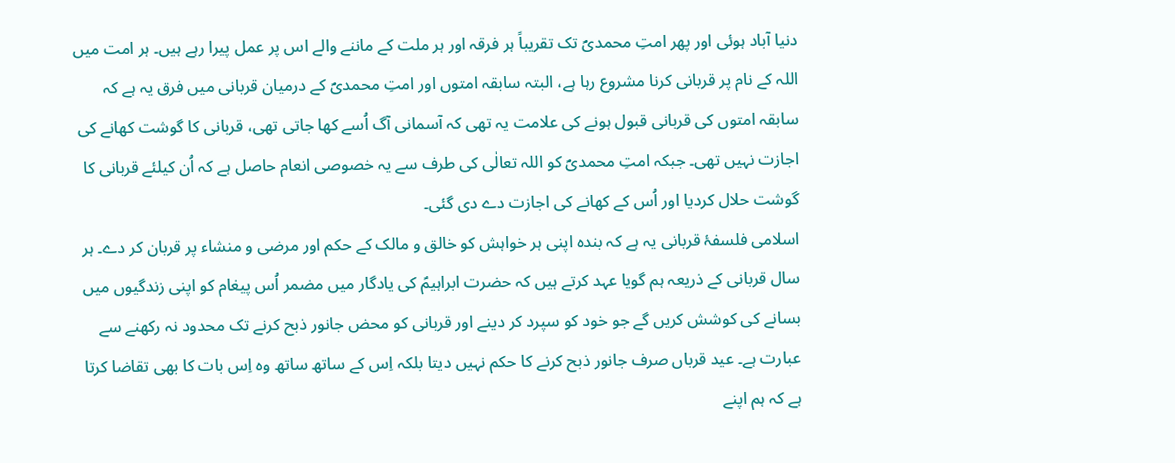دنیا آباد ہوئی اور پھر امتِ محمدیؐ تک تقریباً ہر فرقہ اور ہر ملت کے ماننے والے اس پر عمل پیرا رہے ہیں۔ ہر امت میں اللہ کے نام پر قربانی کرنا مشروع رہا ہے، البتہ سابقہ امتوں اور امتِ محمدیؐ کے درمیان قربانی میں فرق یہ ہے کہ سابقہ امتوں کی قربانی قبول ہونے کی علامت یہ تھی کہ آسمانی آگ اُسے کھا جاتی تھی، قربانی کا گوشت کھانے کی اجازت نہیں تھی۔ جبکہ امتِ محمدیؐ کو اللہ تعالٰی کی طرف سے یہ خصوصی انعام حاصل ہے کہ اُن کیلئے قربانی کا گوشت حلال کردیا اور اُس کے کھانے کی اجازت دے دی گئی۔
اسلامی فلسفۂ قربانی یہ ہے کہ بندہ اپنی ہر خواہش کو خالق و مالک کے حکم اور مرضی و منشاء پر قربان کر دے۔ ہر سال قربانی کے ذریعہ ہم گویا عہد کرتے ہیں کہ حضرت ابراہیمؑ کی یادگار میں مضمر اُس پیغام کو اپنی زندگیوں میں بسانے کی کوشش کریں گے جو خود کو سپرد کر دینے اور قربانی کو محض جانور ذبح کرنے تک محدود نہ رکھنے سے عبارت ہے۔ عید قرباں صرف جانور ذبح کرنے کا حکم نہیں دیتا بلکہ اِس کے ساتھ ساتھ وہ اِس بات کا بھی تقاضا کرتا ہے کہ ہم اپنے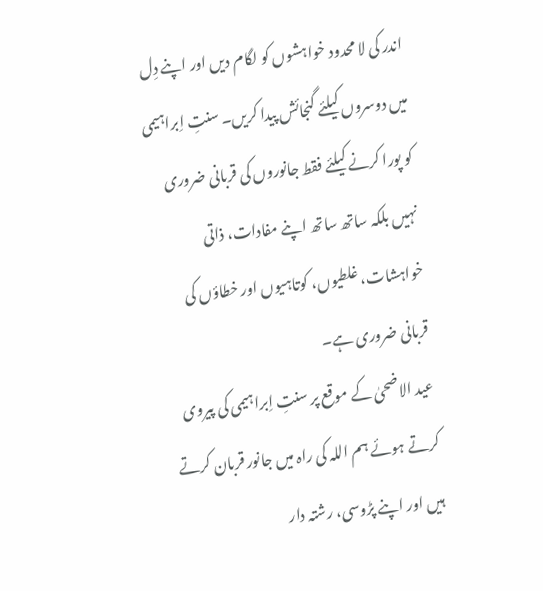اندر کی لا محدود خواہشوں کو لگام دیں اور اپنے دِل میں دوسروں کیلئے گنجائش پیدا کریں۔ سنتِ اِبراہیمی کو پورا کرنے کیلئے فقط جانوروں کی قربانی ضروری نہیں بلکہ ساتھ ساتھ اپنے مفادات، ذاتی خواہشات، غلطیوں، کوتاہیوں اور خطاؤں کی قربانی ضروری ہے۔
عید الاضحیٰ کے موقع پر سنتِ اِبراہیمی کی پیروی کرتے ہوئے ہم اللہ کی راہ میں جانور قربان کرتے ہیں اور اپنے پڑوسی، رشتہ دار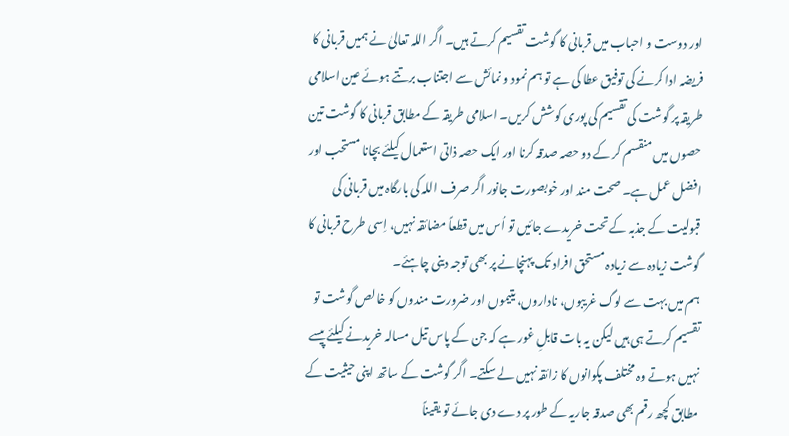اور دوست و احباب میں قربانی کا گوشت تقسیم کرتے ہیں۔ اگر اللہ تعالیٰ نے ہمیں قربانی کا فریضہ ادا کرنے کی توفیق عطا کی ہے تو ہم نمود و نمائش سے اجتناب برتتے ہوئے عین اسلامی طریقہ پر گوشت کی تقسیم کی پوری کوشش کریں۔ اسلامی طریقہ کے مطابق قربانی کا گوشت تین حصوں میں منقسم کر کے دو حصہ صدقہ کرنا اور ایک حصہ ذاتی استعمال کیلئے بچانا مستحب اور افضل عمل ہے۔ صحت مند اور خوبصورت جانور اگر صرف اللہ کی بارگاہ میں قربانی کی قبولیت کے جذبہ کے تحت خریدے جائیں تو اُس میں قطعاً مضائقہ نہیں، اِسی طرح قربانی کا گوشت زیادہ سے زیادہ مستحق افراد تک پہنچانے پر بھی توجہ دینی چاہئے۔
ہم میں بہت سے لوگ غریبوں، ناداروں، یتیموں اور ضرورت مندوں کو خالص گوشت تو تقسیم کرتے ہی ہیں لیکن یہ بات قابلِ غور ہے کہ جن کے پاس تیل مسالہ خریدنے کیلئے پیسے نہیں ہوتے وہ مختلف پکوانوں کا زائقہ نہیں لے سکتے۔ اگر گوشت کے ساتھ اپنی حیثیت کے مطابق کچھ رقم بھی صدقہ جاریہ کے طور پر دے دی جائے تو یقیناً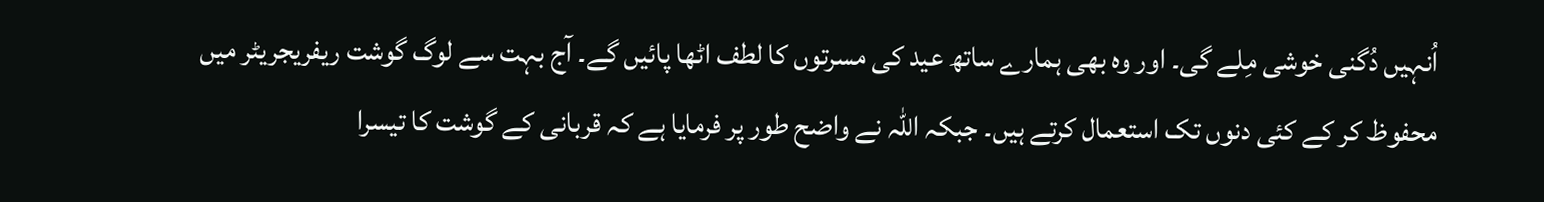اُنہیں دُگنی خوشی مِلے گی۔ اور وہ بھی ہمارے ساتھ عید کی مسرتوں کا لطف اٹھا پائیں گے۔ آج بہت سے لوگ گوشت ریفریجریٹر میں محفوظ کر کے کئی دنوں تک استعمال کرتے ہیں۔ جبکہ اللہ نے واضح طور پر فرمایا ہے کہ قربانی کے گوشت کا تیسرا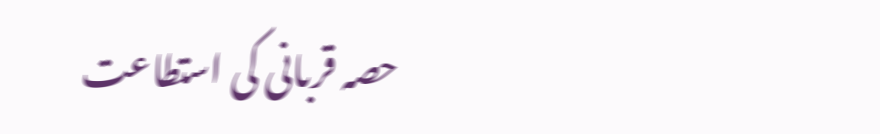حصہ قربانی کی استطاعت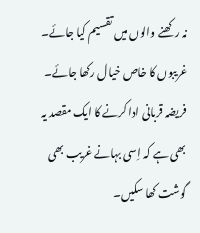نہ رکھنے والوں میں تقسیم کیا جائے۔ غریبوں کا خاص خیال رکھا جائے۔ فریضہ قربانی ادا کرنے کا ایک مقصد یہ بھی ہے کہ اِسی بہانے غریب بھی گوشت کھا سکیں۔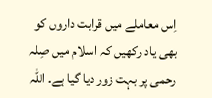اِس معاملے میں قرابت داروں کو بھی یاد رکھیں کہ اسلام میں صِلہ رحمی پر بہت زور دیا گیا ہے۔ اللہ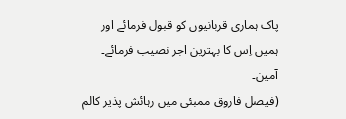پاک ہماری قربانیوں کو قبول فرمائے اور ہمیں اِس کا بہترین اجر نصیب فرمائے۔ آمین۔
(فیصل فاروق ممبئی میں رہائش پذیر کالم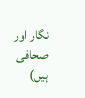نگار اور صحافی ہیں)